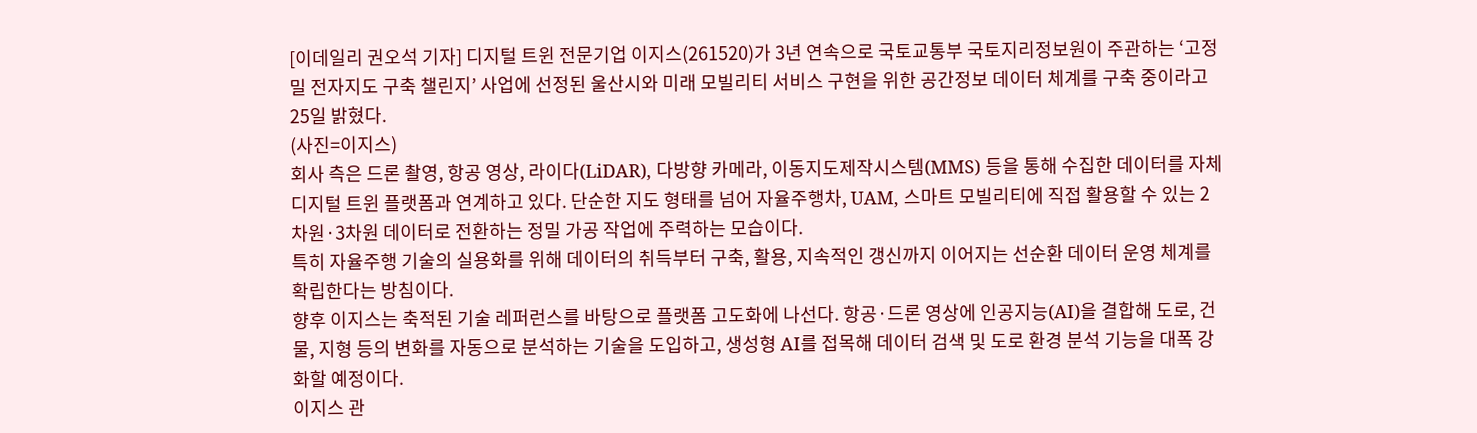[이데일리 권오석 기자] 디지털 트윈 전문기업 이지스(261520)가 3년 연속으로 국토교통부 국토지리정보원이 주관하는 ‘고정밀 전자지도 구축 챌린지’ 사업에 선정된 울산시와 미래 모빌리티 서비스 구현을 위한 공간정보 데이터 체계를 구축 중이라고 25일 밝혔다.
(사진=이지스)
회사 측은 드론 촬영, 항공 영상, 라이다(LiDAR), 다방향 카메라, 이동지도제작시스템(MMS) 등을 통해 수집한 데이터를 자체 디지털 트윈 플랫폼과 연계하고 있다. 단순한 지도 형태를 넘어 자율주행차, UAM, 스마트 모빌리티에 직접 활용할 수 있는 2차원·3차원 데이터로 전환하는 정밀 가공 작업에 주력하는 모습이다.
특히 자율주행 기술의 실용화를 위해 데이터의 취득부터 구축, 활용, 지속적인 갱신까지 이어지는 선순환 데이터 운영 체계를 확립한다는 방침이다.
향후 이지스는 축적된 기술 레퍼런스를 바탕으로 플랫폼 고도화에 나선다. 항공·드론 영상에 인공지능(AI)을 결합해 도로, 건물, 지형 등의 변화를 자동으로 분석하는 기술을 도입하고, 생성형 AI를 접목해 데이터 검색 및 도로 환경 분석 기능을 대폭 강화할 예정이다.
이지스 관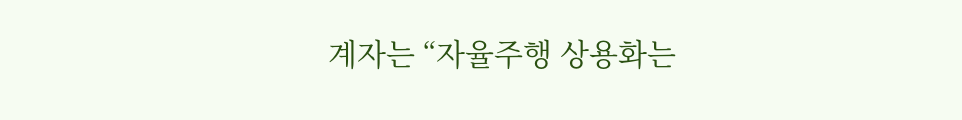계자는 “자율주행 상용화는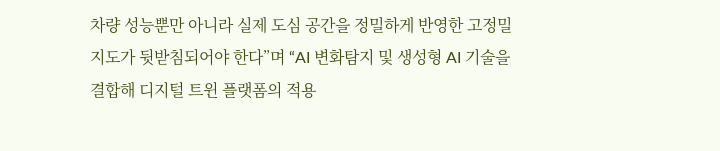차량 성능뿐만 아니라 실제 도심 공간을 정밀하게 반영한 고정밀 지도가 뒷받침되어야 한다”며 “AI 변화탐지 및 생성형 AI 기술을 결합해 디지털 트윈 플랫폼의 적용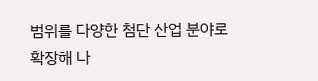범위를 다양한 첨단 산업 분야로 확장해 나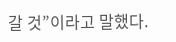갈 것”이라고 말했다.